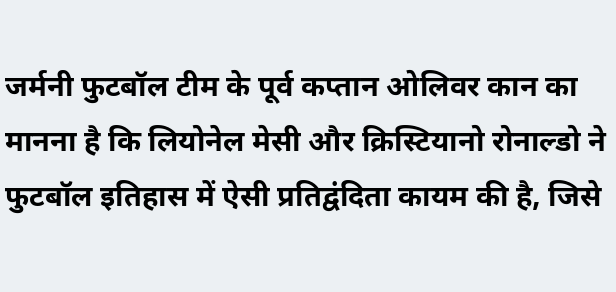जर्मनी फुटबॉल टीम के पूर्व कप्तान ओलिवर कान का मानना है कि लियोनेल मेसी और क्रिस्टियानो रोनाल्डो ने फुटबॉल इतिहास में ऐसी प्रतिद्वंदिता कायम की है, जिसे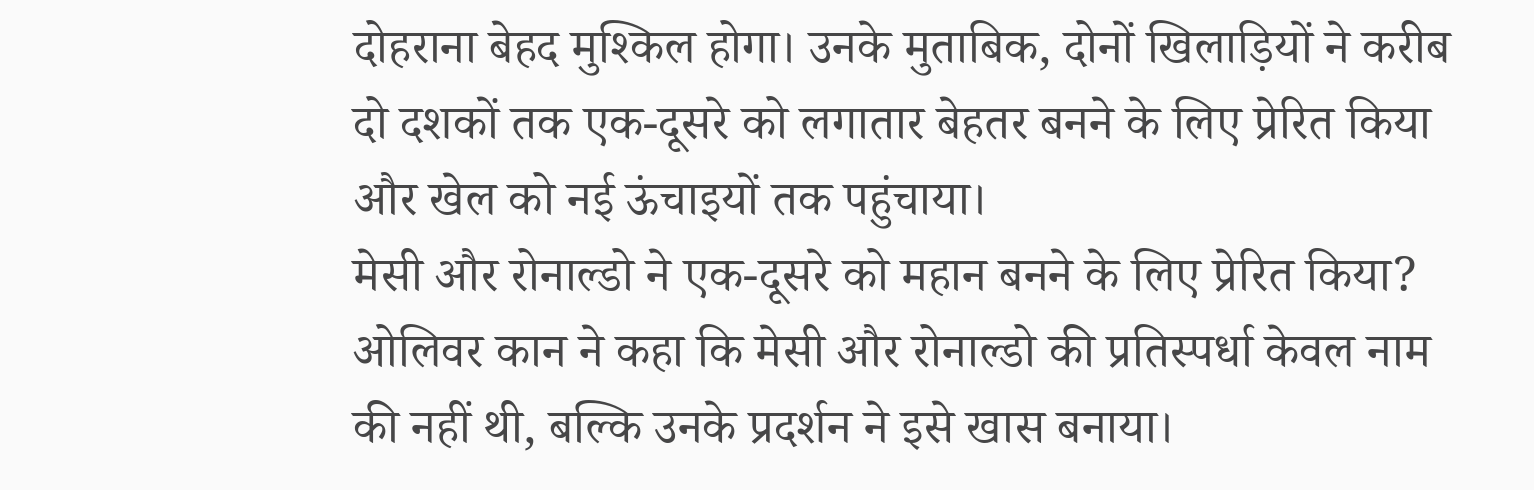दोहराना बेहद मुश्किल होगा। उनके मुताबिक, दोनों खिलाड़ियों ने करीब दो दशकों तक एक-दूसरे को लगातार बेहतर बनने के लिए प्रेरित किया और खेल को नई ऊंचाइयों तक पहुंचाया।
मेसी और रोनाल्डो ने एक-दूसरे को महान बनने के लिए प्रेरित किया?
ओलिवर कान ने कहा कि मेसी और रोनाल्डो की प्रतिस्पर्धा केवल नाम की नहीं थी, बल्कि उनके प्रदर्शन ने इसे खास बनाया।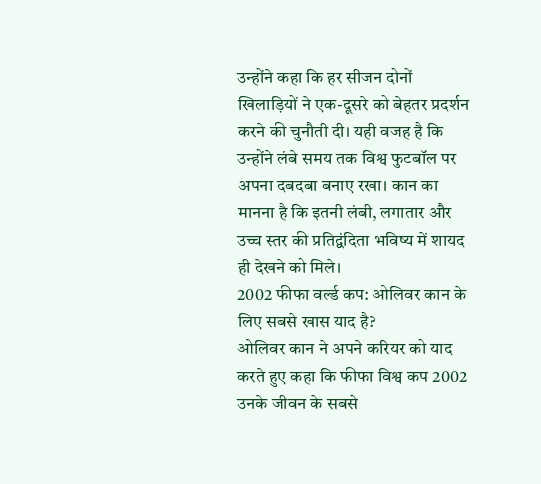उन्होंने कहा कि हर सीजन दोनों खिलाड़ियों ने एक-दूसरे को बेहतर प्रदर्शन करने की चुनौती दी। यही वजह है कि उन्होंने लंबे समय तक विश्व फुटबॉल पर अपना दबदबा बनाए रखा। कान का मानना है कि इतनी लंबी, लगातार और उच्च स्तर की प्रतिद्वंदिता भविष्य में शायद ही देखने को मिले।
2002 फीफा वर्ल्ड कप: ओलिवर कान के लिए सबसे खास याद है?
ओलिवर कान ने अपने करियर को याद करते हुए कहा कि फीफा विश्व कप 2002 उनके जीवन के सबसे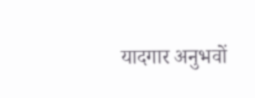यादगार अनुभवों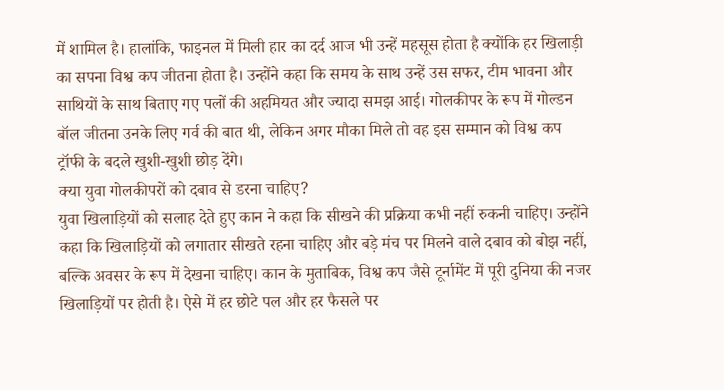में शामिल है। हालांकि, फाइनल में मिली हार का दर्द आज भी उन्हें महसूस होता है क्योंकि हर खिलाड़ी का सपना विश्व कप जीतना होता है। उन्होंने कहा कि समय के साथ उन्हें उस सफर, टीम भावना और साथियों के साथ बिताए गए पलों की अहमियत और ज्यादा समझ आई। गोलकीपर के रूप में गोल्डन बॉल जीतना उनके लिए गर्व की बात थी, लेकिन अगर मौका मिले तो वह इस सम्मान को विश्व कप ट्रॉफी के बदले खुशी-खुशी छोड़ देंगे।
क्या युवा गोलकीपरों को दबाव से डरना चाहिए?
युवा खिलाड़ियों को सलाह देते हुए कान ने कहा कि सीखने की प्रक्रिया कभी नहीं रुकनी चाहिए। उन्होंने कहा कि खिलाड़ियों को लगातार सीखते रहना चाहिए और बड़े मंच पर मिलने वाले दबाव को बोझ नहीं, बल्कि अवसर के रूप में देखना चाहिए। कान के मुताबिक, विश्व कप जैसे टूर्नामेंट में पूरी दुनिया की नजर खिलाड़ियों पर होती है। ऐसे में हर छोटे पल और हर फैसले पर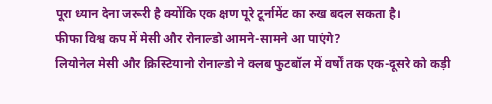पूरा ध्यान देना जरूरी है क्योंकि एक क्षण पूरे टूर्नामेंट का रुख बदल सकता है।
फीफा विश्व कप में मेसी और रोनाल्डो आमने-सामने आ पाएंगे?
लियोनेल मेसी और क्रिस्टियानो रोनाल्डो ने क्लब फुटबॉल में वर्षों तक एक-दूसरे को कड़ी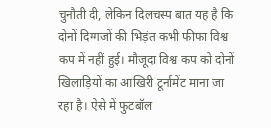चुनौती दी, लेकिन दिलचस्प बात यह है कि दोनों दिग्गजों की भिड़ंत कभी फीफा विश्व कप में नहीं हुई। मौजूदा विश्व कप को दोनों खिलाड़ियों का आखिरी टूर्नामेंट माना जा रहा है। ऐसे में फुटबॉल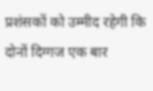प्रशंसकों को उम्मीद रहेगी कि दोनों दिग्गज एक बार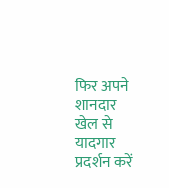फिर अपने शानदार खेल से यादगार प्रदर्शन करें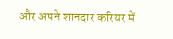और अपने शानदार करियर में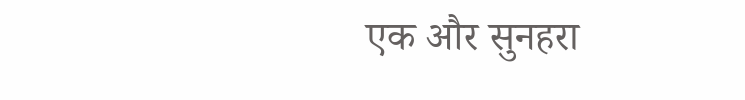एक और सुनहरा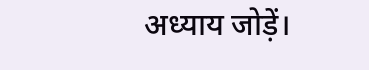अध्याय जोड़ें।